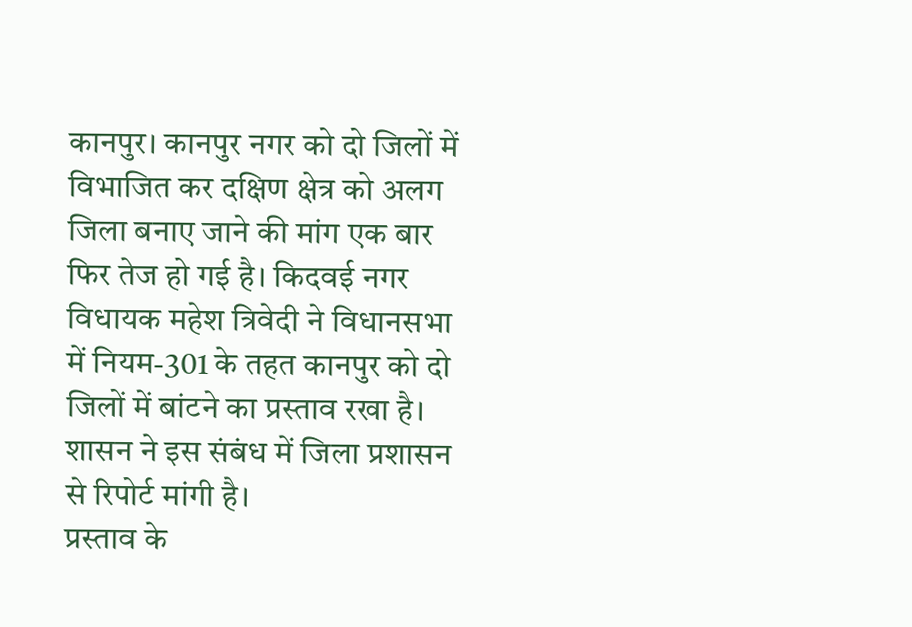कानपुर। कानपुर नगर को दो जिलों में विभाजित कर दक्षिण क्षेत्र को अलग जिला बनाए जाने की मांग एक बार फिर तेज हो गई है। किदवई नगर विधायक महेश त्रिवेदी ने विधानसभा में नियम-301 के तहत कानपुर को दो जिलों में बांटने का प्रस्ताव रखा है। शासन ने इस संबंध में जिला प्रशासन से रिपोर्ट मांगी है।
प्रस्ताव के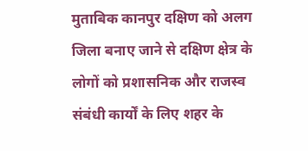मुताबिक कानपुर दक्षिण को अलग जिला बनाए जाने से दक्षिण क्षेत्र के लोगों को प्रशासनिक और राजस्व संबंधी कार्यों के लिए शहर के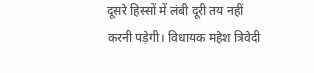दूसरे हिस्सों में लंबी दूरी तय नहीं करनी पड़ेगी। विधायक महेश त्रिवेदी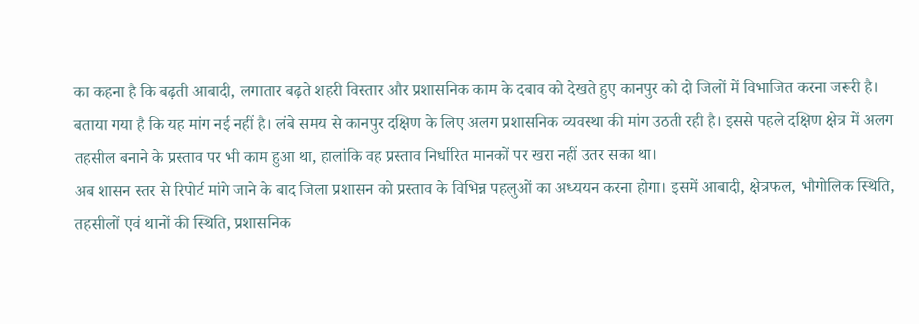का कहना है कि बढ़ती आबादी, लगातार बढ़ते शहरी विस्तार और प्रशासनिक काम के दबाव को देखते हुए कानपुर को दो जिलों में विभाजित करना जरूरी है।
बताया गया है कि यह मांग नई नहीं है। लंबे समय से कानपुर दक्षिण के लिए अलग प्रशासनिक व्यवस्था की मांग उठती रही है। इससे पहले दक्षिण क्षेत्र में अलग तहसील बनाने के प्रस्ताव पर भी काम हुआ था, हालांकि वह प्रस्ताव निर्धारित मानकों पर खरा नहीं उतर सका था।
अब शासन स्तर से रिपोर्ट मांगे जाने के बाद जिला प्रशासन को प्रस्ताव के विभिन्न पहलुओं का अध्ययन करना होगा। इसमें आबादी, क्षेत्रफल, भौगोलिक स्थिति, तहसीलों एवं थानों की स्थिति, प्रशासनिक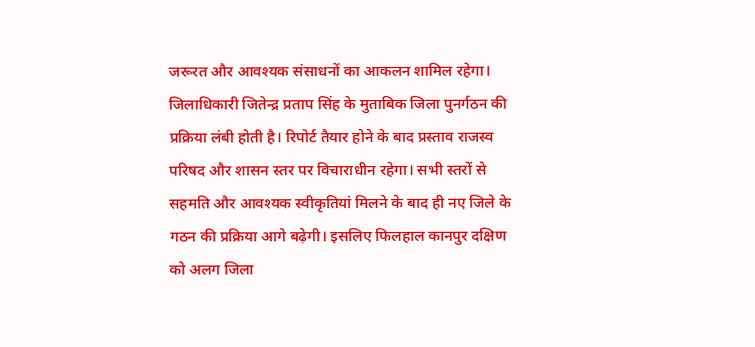जरूरत और आवश्यक संसाधनों का आकलन शामिल रहेगा।
जिलाधिकारी जितेन्द्र प्रताप सिंह के मुताबिक जिला पुनर्गठन की प्रक्रिया लंबी होती है। रिपोर्ट तैयार होने के बाद प्रस्ताव राजस्व परिषद और शासन स्तर पर विचाराधीन रहेगा। सभी स्तरों से सहमति और आवश्यक स्वीकृतियां मिलने के बाद ही नए जिले के गठन की प्रक्रिया आगे बढ़ेगी। इसलिए फिलहाल कानपुर दक्षिण को अलग जिला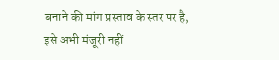बनाने की मांग प्रस्ताव के स्तर पर है, इसे अभी मंजूरी नहीं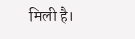मिली है।